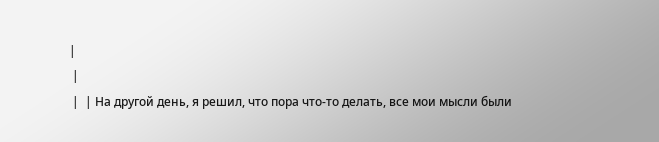|
 |
 |  | На другой день, я решил, что пора что-то делать, все мои мысли были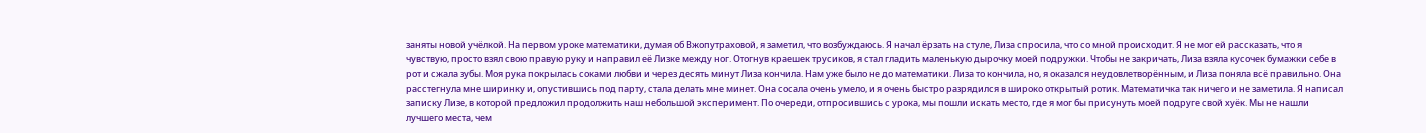заняты новой учёлкой. На первом уроке математики, думая об Вжопутраховой, я заметил, что возбуждаюсь. Я начал ёрзать на стуле, Лиза спросила, что со мной происходит. Я не мог ей рассказать, что я чувствую, просто взял свою правую руку и направил её Лизке между ног. Отогнув краешек трусиков, я стал гладить маленькую дырочку моей подружки. Чтобы не закричать, Лиза взяла кусочек бумажки себе в рот и сжала зубы. Моя рука покрылась соками любви и через десять минут Лиза кончила. Нам уже было не до математики. Лиза то кончила, но, я оказался неудовлетворённым, и Лиза поняла всё правильно. Она расстегнула мне ширинку и, опустившись под парту, стала делать мне минет. Она сосала очень умело, и я очень быстро разрядился в широко открытый ротик. Математичка так ничего и не заметила. Я написал записку Лизе, в которой предложил продолжить наш небольшой эксперимент. По очереди, отпросившись с урока, мы пошли искать место, где я мог бы присунуть моей подруге свой хуёк. Мы не нашли лучшего места, чем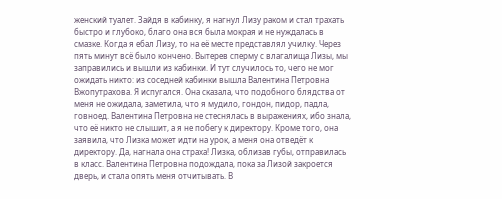женский туалет. Зайдя в кабинку, я нагнул Лизу раком и стал трахать быстро и глубоко, благо она вся была мокрая и не нуждалась в смазке. Когда я ебал Лизу, то на её месте представлял училку. Через пять минут всё было кончено. Вытерев сперму с влагалища Лизы, мы заправились и вышли из кабинки. И тут случилось то, чего не мог ожидать никто: из соседней кабинки вышла Валентина Петровна Вжопутрахова. Я испугался. Она сказала, что подобного блядства от меня не ожидала, заметила, что я мудило, гондон, пидор, падла, говноед. Валентина Петровна не стеснялась в выражениях, ибо знала, что её никто не слышит, а я не побегу к директору. Кроме того, она заявила, что Лизка может идти на урок, а меня она отведёт к директору. Да, нагнала она страха! Лизка, облизав губы, отправилась в класс. Валентина Петровна подождала, пока за Лизой закроется дверь, и стала опять меня отчитывать. В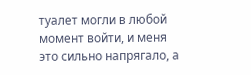туалет могли в любой момент войти, и меня это сильно напрягало, а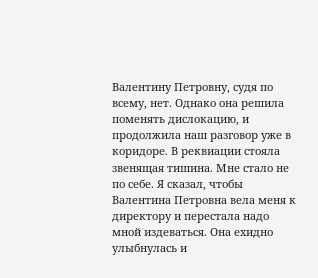Валентину Петровну, судя по всему, нет. Однако она решила поменять дислокацию, и продолжила наш разговор уже в коридоре. В реквиации стояла звенящая тишина. Мне стало не по себе. Я сказал, чтобы Валентина Петровна вела меня к директору и перестала надо мной издеваться. Она ехидно улыбнулась и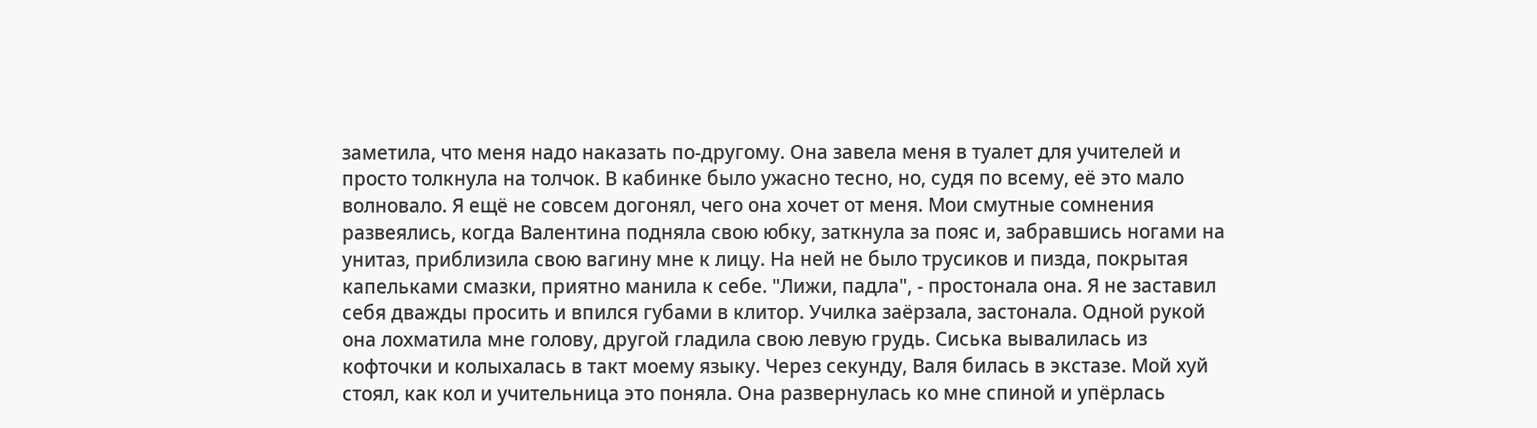заметила, что меня надо наказать по-другому. Она завела меня в туалет для учителей и просто толкнула на толчок. В кабинке было ужасно тесно, но, судя по всему, её это мало волновало. Я ещё не совсем догонял, чего она хочет от меня. Мои смутные сомнения развеялись, когда Валентина подняла свою юбку, заткнула за пояс и, забравшись ногами на унитаз, приблизила свою вагину мне к лицу. На ней не было трусиков и пизда, покрытая капельками смазки, приятно манила к себе. "Лижи, падла", - простонала она. Я не заставил себя дважды просить и впился губами в клитор. Училка заёрзала, застонала. Одной рукой она лохматила мне голову, другой гладила свою левую грудь. Сиська вывалилась из кофточки и колыхалась в такт моему языку. Через секунду, Валя билась в экстазе. Мой хуй стоял, как кол и учительница это поняла. Она развернулась ко мне спиной и упёрлась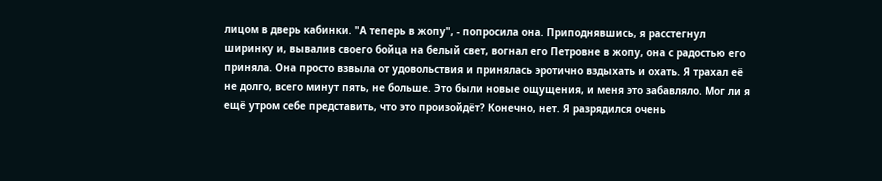лицом в дверь кабинки. "А теперь в жопу", - попросила она. Приподнявшись, я расстегнул ширинку и, вывалив своего бойца на белый свет, вогнал его Петровне в жопу, она с радостью его приняла. Она просто взвыла от удовольствия и принялась эротично вздыхать и охать. Я трахал её не долго, всего минут пять, не больше. Это были новые ощущения, и меня это забавляло. Мог ли я ещё утром себе представить, что это произойдёт? Конечно, нет. Я разрядился очень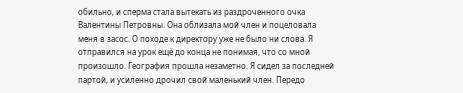обильно, и сперма стала вытекать из раздроченного очка Валентины Петровны. Она облизала мой член и поцеловала меня в засос. О походе к директору уже не было ни слова. Я отправился на урок ещё до конца не понимая, что со мной произошло. География прошла незаметно. Я сидел за последней партой, и усиленно дрочил свой маленький член. Передо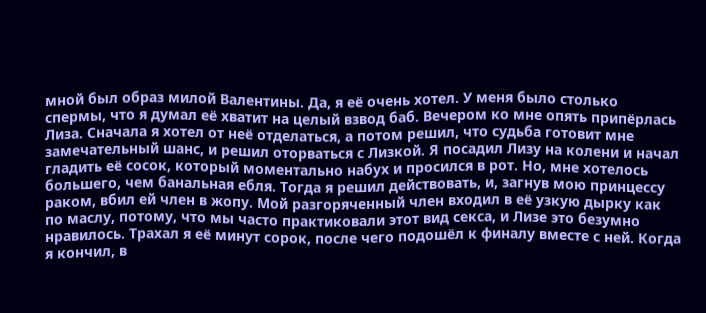мной был образ милой Валентины. Да, я её очень хотел. У меня было столько спермы, что я думал её хватит на целый взвод баб. Вечером ко мне опять припёрлась Лиза. Сначала я хотел от неё отделаться, а потом решил, что судьба готовит мне замечательный шанс, и решил оторваться с Лизкой. Я посадил Лизу на колени и начал гладить её сосок, который моментально набух и просился в рот. Но, мне хотелось большего, чем банальная ебля. Тогда я решил действовать, и, загнув мою принцессу раком, вбил ей член в жопу. Мой разгоряченный член входил в её узкую дырку как по маслу, потому, что мы часто практиковали этот вид секса, и Лизе это безумно нравилось. Трахал я её минут сорок, после чего подошёл к финалу вместе с ней. Когда я кончил, в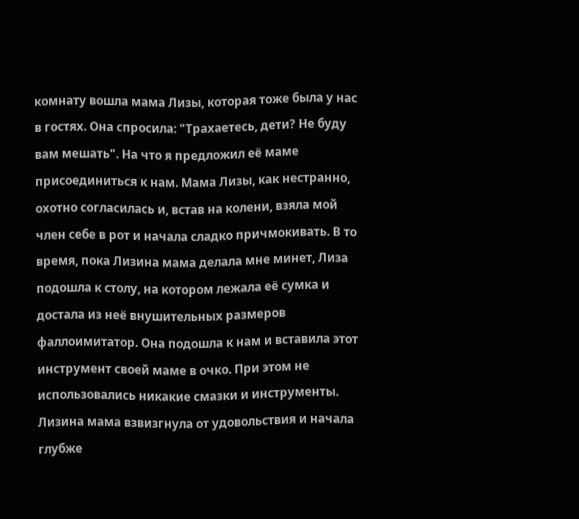комнату вошла мама Лизы, которая тоже была у нас в гостях. Она спросила: "Трахаетесь, дети? Не буду вам мешать". На что я предложил её маме присоединиться к нам. Мама Лизы, как нестранно, охотно согласилась и, встав на колени, взяла мой член себе в рот и начала сладко причмокивать. В то время, пока Лизина мама делала мне минет, Лиза подошла к столу, на котором лежала её сумка и достала из неё внушительных размеров фаллоимитатор. Она подошла к нам и вставила этот инструмент своей маме в очко. При этом не использовались никакие смазки и инструменты. Лизина мама взвизгнула от удовольствия и начала глубже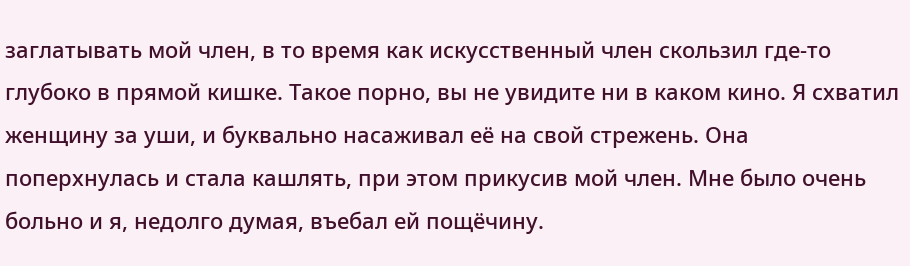заглатывать мой член, в то время как искусственный член скользил где-то глубоко в прямой кишке. Такое порно, вы не увидите ни в каком кино. Я схватил женщину за уши, и буквально насаживал её на свой стрежень. Она поперхнулась и стала кашлять, при этом прикусив мой член. Мне было очень больно и я, недолго думая, въебал ей пощёчину.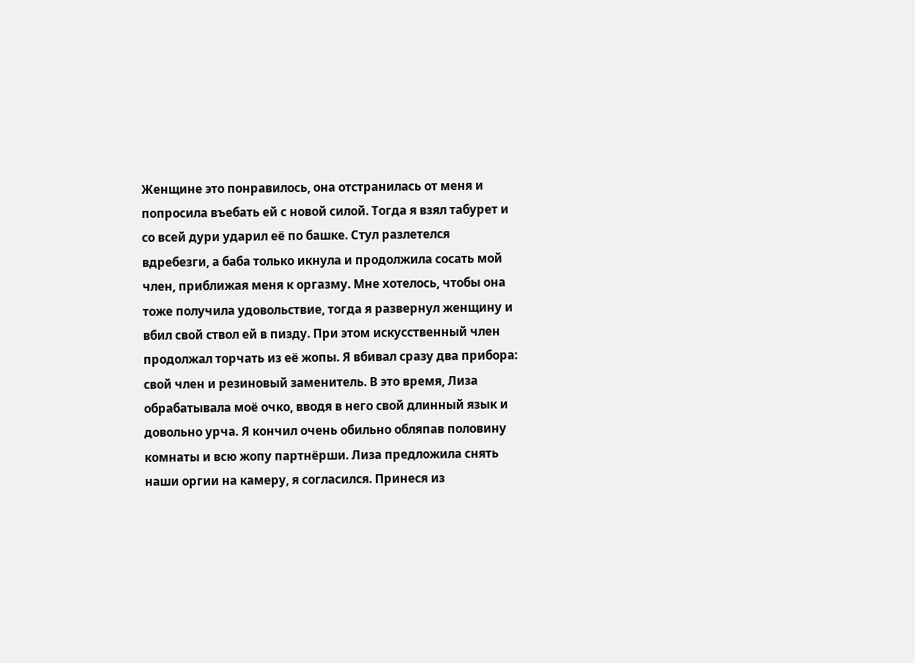Женщине это понравилось, она отстранилась от меня и попросила въебать ей с новой силой. Тогда я взял табурет и со всей дури ударил её по башке. Стул разлетелся вдребезги, а баба только икнула и продолжила сосать мой член, приближая меня к оргазму. Мне хотелось, чтобы она тоже получила удовольствие, тогда я развернул женщину и вбил свой ствол ей в пизду. При этом искусственный член продолжал торчать из её жопы. Я вбивал сразу два прибора: свой член и резиновый заменитель. В это время, Лиза обрабатывала моё очко, вводя в него свой длинный язык и довольно урча. Я кончил очень обильно обляпав половину комнаты и всю жопу партнёрши. Лиза предложила снять наши оргии на камеру, я согласился. Принеся из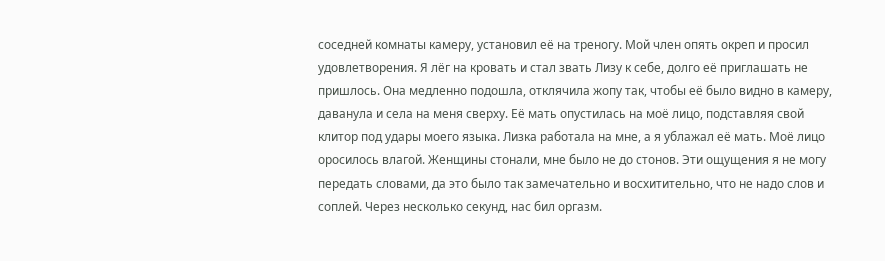соседней комнаты камеру, установил её на треногу. Мой член опять окреп и просил удовлетворения. Я лёг на кровать и стал звать Лизу к себе, долго её приглашать не пришлось. Она медленно подошла, отклячила жопу так, чтобы её было видно в камеру, даванула и села на меня сверху. Её мать опустилась на моё лицо, подставляя свой клитор под удары моего языка. Лизка работала на мне, а я ублажал её мать. Моё лицо оросилось влагой. Женщины стонали, мне было не до стонов. Эти ощущения я не могу передать словами, да это было так замечательно и восхитительно, что не надо слов и соплей. Через несколько секунд, нас бил оргазм.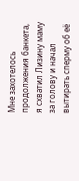Мне захотелось продолжения банкета, я схватил Лизину маму за голову и начал вытирать сперму об её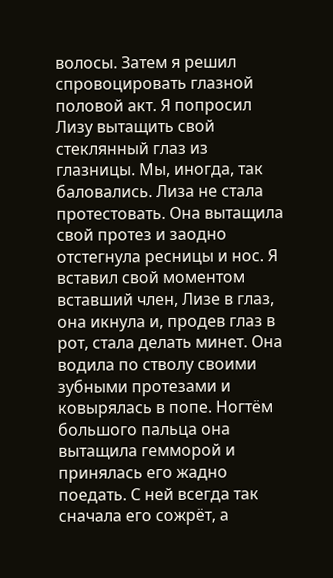волосы. Затем я решил спровоцировать глазной половой акт. Я попросил Лизу вытащить свой стеклянный глаз из глазницы. Мы, иногда, так баловались. Лиза не стала протестовать. Она вытащила свой протез и заодно отстегнула ресницы и нос. Я вставил свой моментом вставший член, Лизе в глаз, она икнула и, продев глаз в рот, стала делать минет. Она водила по стволу своими зубными протезами и ковырялась в попе. Ногтём большого пальца она вытащила гемморой и принялась его жадно поедать. С ней всегда так сначала его сожрёт, а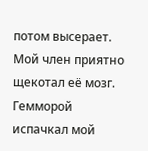потом высерает. Мой член приятно щекотал её мозг. Гемморой испачкал мой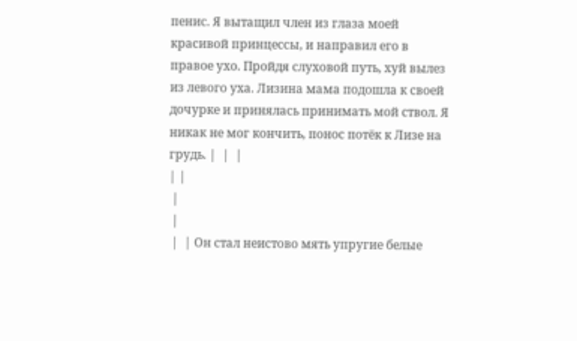пенис. Я вытащил член из глаза моей красивой принцессы, и направил его в правое ухо. Пройдя слуховой путь, хуй вылез из левого уха. Лизина мама подошла к своей дочурке и принялась принимать мой ствол. Я никак не мог кончить, понос потёк к Лизе на грудь. |  |  |
| |
 |
 |
 |  | Он стал неистово мять упругие белые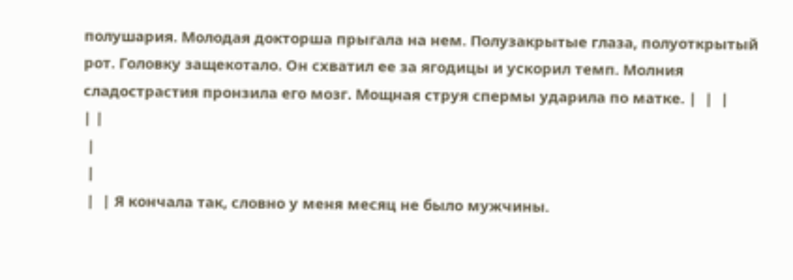полушария. Молодая докторша прыгала на нем. Полузакрытые глаза, полуоткрытый рот. Головку защекотало. Он схватил ее за ягодицы и ускорил темп. Молния сладострастия пронзила его мозг. Мощная струя спермы ударила по матке. |  |  |
| |
 |
 |
 |  | Я кончала так, словно у меня месяц не было мужчины.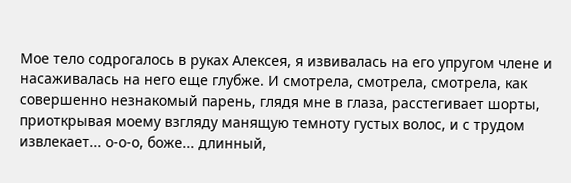Мое тело содрогалось в руках Алексея, я извивалась на его упругом члене и насаживалась на него еще глубже. И смотрела, смотрела, смотрела, как совершенно незнакомый парень, глядя мне в глаза, расстегивает шорты, приоткрывая моему взгляду манящую темноту густых волос, и с трудом извлекает... о-о-о, боже... длинный,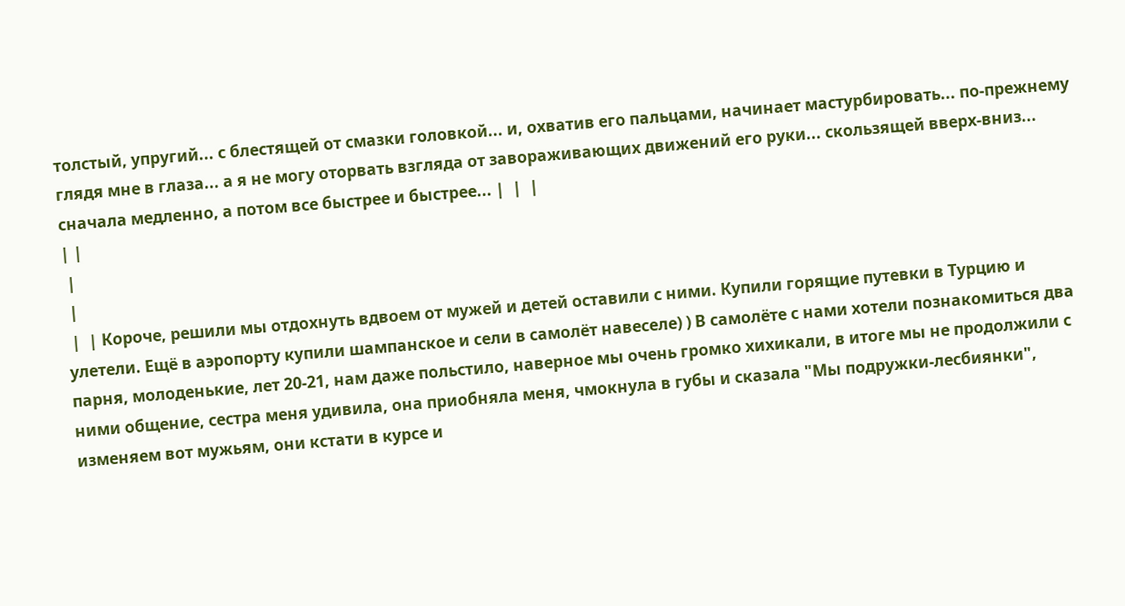толстый, упругий... с блестящей от смазки головкой... и, охватив его пальцами, начинает мастурбировать... по-прежнему глядя мне в глаза... а я не могу оторвать взгляда от завораживающих движений его руки... скользящей вверх-вниз... сначала медленно, а потом все быстрее и быстрее... |  |  |
| |
 |
 |
 |  | Короче, решили мы отдохнуть вдвоем от мужей и детей оставили с ними. Купили горящие путевки в Турцию и улетели. Ещё в аэропорту купили шампанское и сели в самолёт навеселе) ) В самолёте с нами хотели познакомиться два парня, молоденькие, лет 20-21, нам даже польстило, наверное мы очень громко хихикали, в итоге мы не продолжили с ними общение, сестра меня удивила, она приобняла меня, чмокнула в губы и сказала "Мы подружки-лесбиянки", изменяем вот мужьям, они кстати в курсе и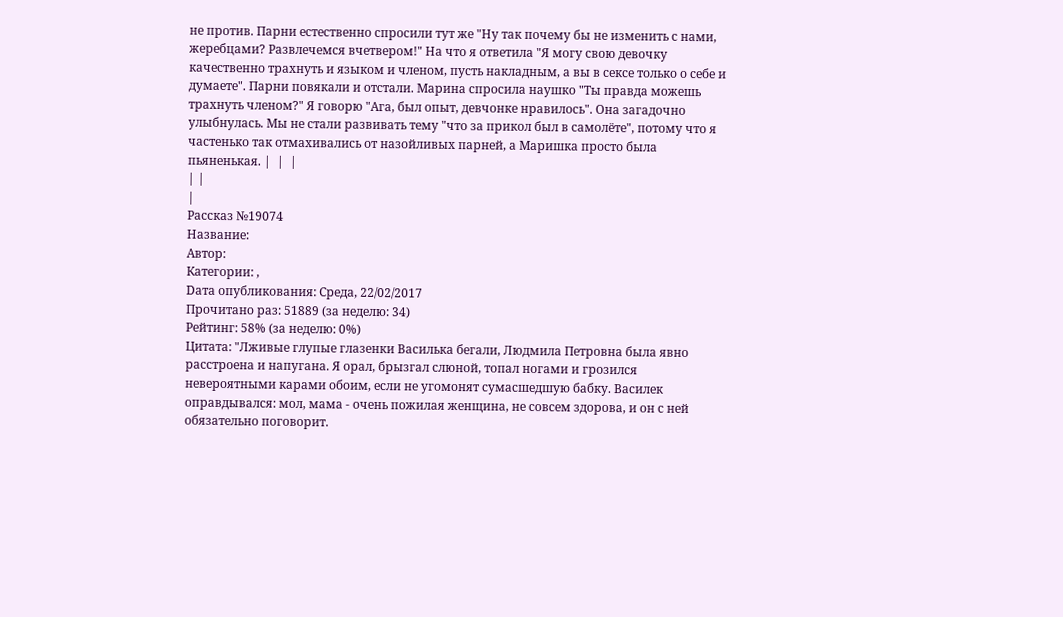не против. Парни естественно спросили тут же "Ну так почему бы не изменить с нами, жеребцами? Развлечемся вчетвером!" На что я ответила "Я могу свою девочку качественно трахнуть и языком и членом, пусть накладным, а вы в сексе только о себе и думаете". Парни повякали и отстали. Марина спросила наушко "Ты правда можешь трахнуть членом?" Я говорю "Ага, был опыт, девчонке нравилось". Она загадочно улыбнулась. Мы не стали развивать тему "что за прикол был в самолёте", потому что я частенько так отмахивались от назойливых парней, а Маришка просто была пьяненькая. |  |  |
| |
|
Рассказ №19074
Название:
Автор:
Категории: ,
Dата опубликования: Среда, 22/02/2017
Прочитано раз: 51889 (за неделю: 34)
Рейтинг: 58% (за неделю: 0%)
Цитата: "Лживые глупые глазенки Василька бегали, Людмила Петровна была явно расстроена и напугана. Я орал, брызгал слюной, топал ногами и грозился невероятными карами обоим, если не угомонят сумасшедшую бабку. Василек оправдывался: мол, мама - очень пожилая женщина, не совсем здорова, и он с ней обязательно поговорит.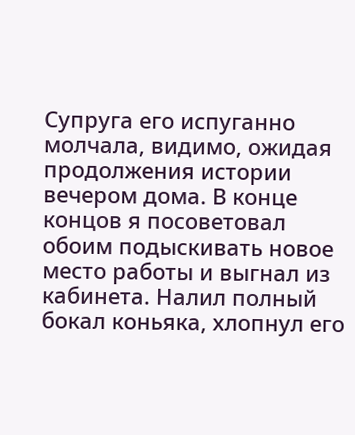Супруга его испуганно молчала, видимо, ожидая продолжения истории вечером дома. В конце концов я посоветовал обоим подыскивать новое место работы и выгнал из кабинета. Налил полный бокал коньяка, хлопнул его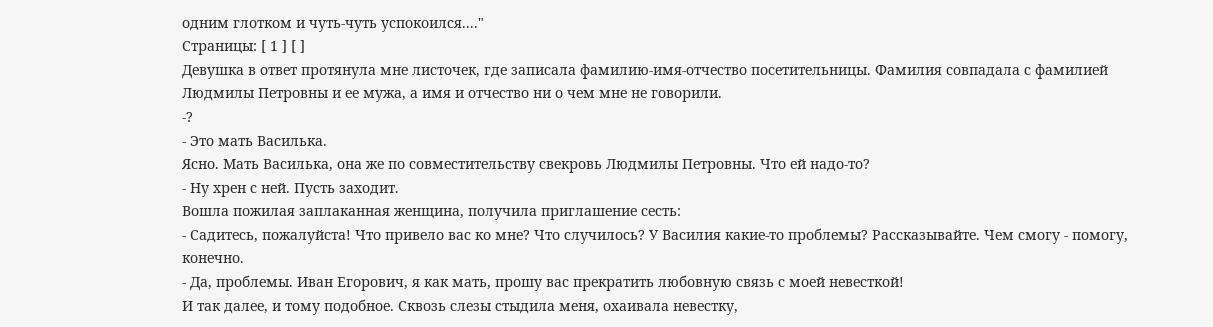одним глотком и чуть-чуть успокоился...."
Страницы: [ 1 ] [ ]
Девушка в ответ протянула мне листочек, где записала фамилию-имя-отчество посетительницы. Фамилия совпадала с фамилией Людмилы Петровны и ее мужа, а имя и отчество ни о чем мне не говорили.
-?
- Это мать Василька.
Ясно. Мать Василька, она же по совместительству свекровь Людмилы Петровны. Что ей надо-то?
- Ну хрен с ней. Пусть заходит.
Вошла пожилая заплаканная женщина, получила приглашение сесть:
- Садитесь, пожалуйста! Что привело вас ко мне? Что случилось? У Василия какие-то проблемы? Рассказывайте. Чем смогу - помогу, конечно.
- Да, проблемы. Иван Егорович, я как мать, прошу вас прекратить любовную связь с моей невесткой!
И так далее, и тому подобное. Сквозь слезы стыдила меня, охаивала невестку,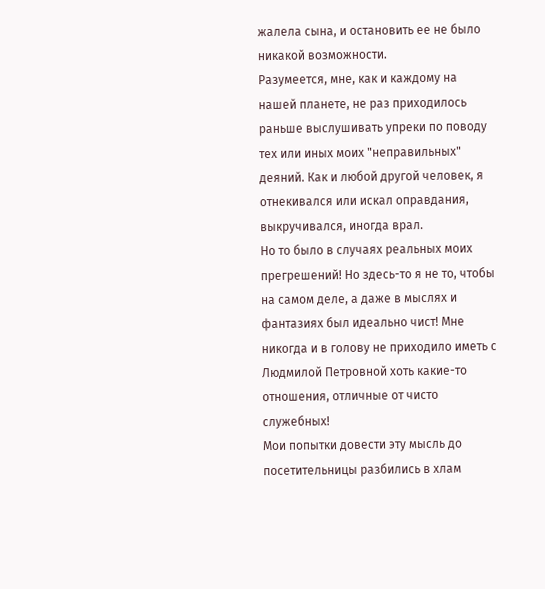жалела сына, и остановить ее не было никакой возможности.
Разумеется, мне, как и каждому на нашей планете, не раз приходилось раньше выслушивать упреки по поводу тех или иных моих "неправильных" деяний. Как и любой другой человек, я отнекивался или искал оправдания, выкручивался, иногда врал.
Но то было в случаях реальных моих прегрешений! Но здесь-то я не то, чтобы на самом деле, а даже в мыслях и фантазиях был идеально чист! Мне никогда и в голову не приходило иметь с Людмилой Петровной хоть какие-то отношения, отличные от чисто служебных!
Мои попытки довести эту мысль до посетительницы разбились в хлам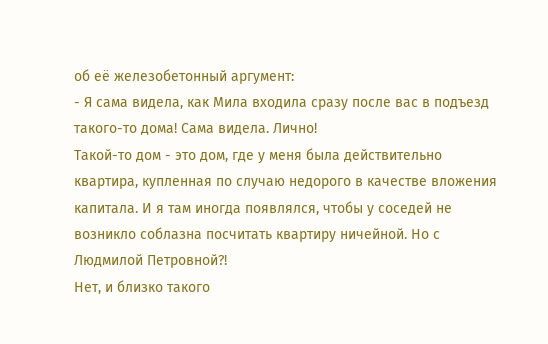об её железобетонный аргумент:
- Я сама видела, как Мила входила сразу после вас в подъезд такого-то дома! Сама видела. Лично!
Такой-то дом - это дом, где у меня была действительно квартира, купленная по случаю недорого в качестве вложения капитала. И я там иногда появлялся, чтобы у соседей не возникло соблазна посчитать квартиру ничейной. Но с Людмилой Петровной?!
Нет, и близко такого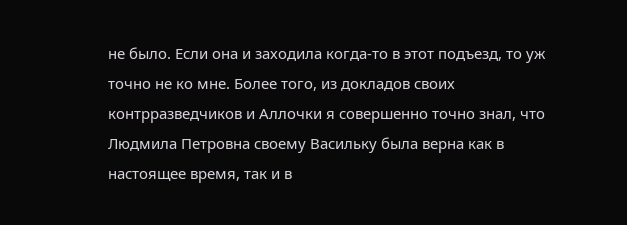не было. Если она и заходила когда-то в этот подъезд, то уж точно не ко мне. Более того, из докладов своих контрразведчиков и Аллочки я совершенно точно знал, что Людмила Петровна своему Васильку была верна как в настоящее время, так и в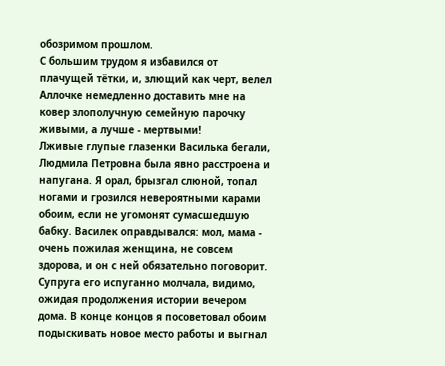обозримом прошлом.
С большим трудом я избавился от плачущей тётки, и, злющий как черт, велел Аллочке немедленно доставить мне на ковер злополучную семейную парочку живыми, а лучше - мертвыми!
Лживые глупые глазенки Василька бегали, Людмила Петровна была явно расстроена и напугана. Я орал, брызгал слюной, топал ногами и грозился невероятными карами обоим, если не угомонят сумасшедшую бабку. Василек оправдывался: мол, мама - очень пожилая женщина, не совсем здорова, и он с ней обязательно поговорит. Супруга его испуганно молчала, видимо, ожидая продолжения истории вечером дома. В конце концов я посоветовал обоим подыскивать новое место работы и выгнал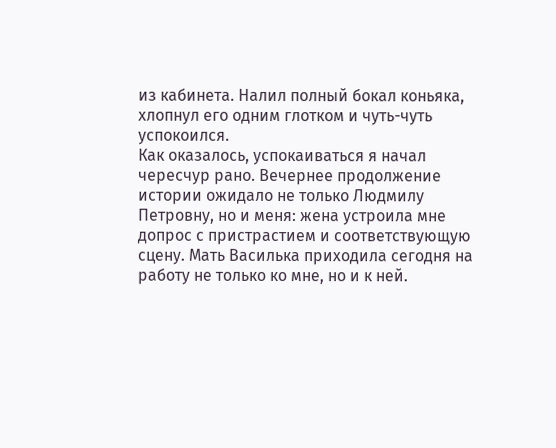из кабинета. Налил полный бокал коньяка, хлопнул его одним глотком и чуть-чуть успокоился.
Как оказалось, успокаиваться я начал чересчур рано. Вечернее продолжение истории ожидало не только Людмилу Петровну, но и меня: жена устроила мне допрос с пристрастием и соответствующую сцену. Мать Василька приходила сегодня на работу не только ко мне, но и к ней.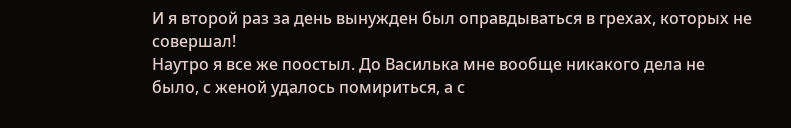И я второй раз за день вынужден был оправдываться в грехах, которых не совершал!
Наутро я все же поостыл. До Василька мне вообще никакого дела не было, с женой удалось помириться, а с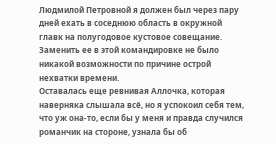Людмилой Петровной я должен был через пару дней ехать в соседнюю область в окружной главк на полугодовое кустовое совещание. Заменить ее в этой командировке не было никакой возможности по причине острой нехватки времени.
Оставалась еще ревнивая Аллочка, которая наверняка слышала всё, но я успокоил себя тем, что уж она-то, если бы у меня и правда случился романчик на стороне, узнала бы об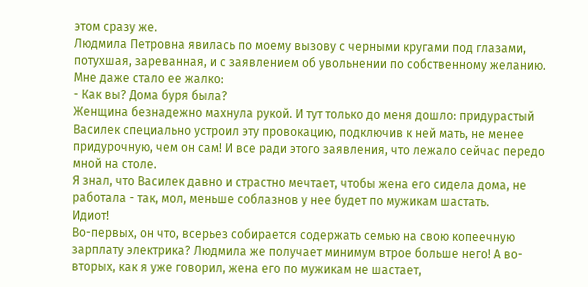этом сразу же.
Людмила Петровна явилась по моему вызову с черными кругами под глазами, потухшая, зареванная, и с заявлением об увольнении по собственному желанию. Мне даже стало ее жалко:
- Как вы? Дома буря была?
Женщина безнадежно махнула рукой. И тут только до меня дошло: придурастый Василек специально устроил эту провокацию, подключив к ней мать, не менее придурочную, чем он сам! И все ради этого заявления, что лежало сейчас передо мной на столе.
Я знал, что Василек давно и страстно мечтает, чтобы жена его сидела дома, не работала - так, мол, меньше соблазнов у нее будет по мужикам шастать.
Идиот!
Во-первых, он что, всерьез собирается содержать семью на свою копеечную зарплату электрика? Людмила же получает минимум втрое больше него! А во-вторых, как я уже говорил, жена его по мужикам не шастает,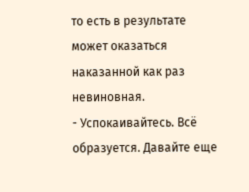то есть в результате может оказаться наказанной как раз невиновная.
- Успокаивайтесь. Всё образуется. Давайте еще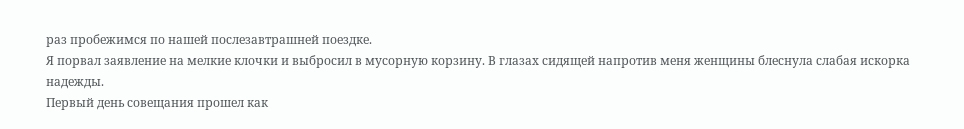раз пробежимся по нашей послезавтрашней поездке.
Я порвал заявление на мелкие клочки и выбросил в мусорную корзину. В глазах сидящей напротив меня женщины блеснула слабая искорка надежды.
Первый день совещания прошел как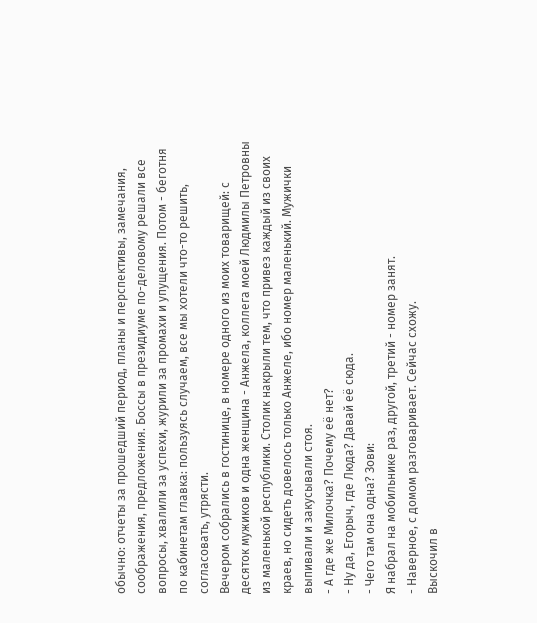обычно: отчеты за прошедший период, планы и перспективы, замечания, соображения, предложения. Боссы в президиуме по-деловому решали все вопросы, хвалили за успехи, журили за промахи и упущения. Потом - беготня по кабинетам главка: пользуясь случаем, все мы хотели что-то решить, согласовать, утрясти.
Вечером собрались в гостинице, в номере одного из моих товарищей: с десяток мужиков и одна женщина - Анжела, коллега моей Людмилы Петровны из маленькой республики. Столик накрыли тем, что привез каждый из своих краев, но сидеть довелось только Анжеле, ибо номер маленький. Мужички выпивали и закусывали стоя.
- А где же Милочка? Почему её нет?
- Ну да, Егорыч, где Люда? Давай её сюда.
- Чего там она одна? Зови:
Я набрал на мобильнике раз, другой, третий - номер занят.
- Наверное, с домом разговаривает. Сейчас схожу.
Выскочил в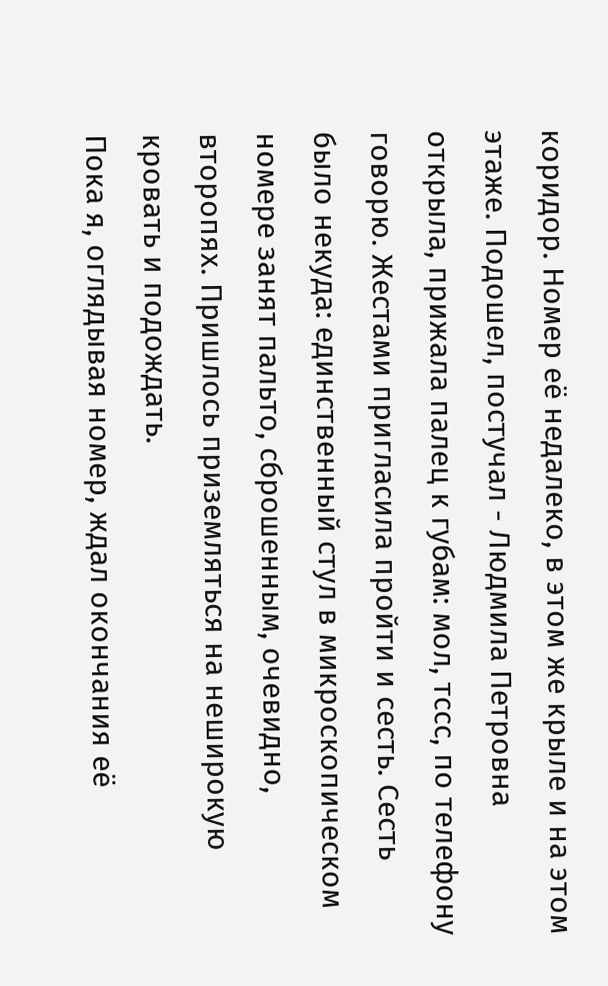коридор. Номер её недалеко, в этом же крыле и на этом этаже. Подошел, постучал - Людмила Петровна открыла, прижала палец к губам: мол, тссс, по телефону говорю. Жестами пригласила пройти и сесть. Сесть было некуда: единственный стул в микроскопическом номере занят пальто, сброшенным, очевидно, второпях. Пришлось приземляться на неширокую кровать и подождать.
Пока я, оглядывая номер, ждал окончания её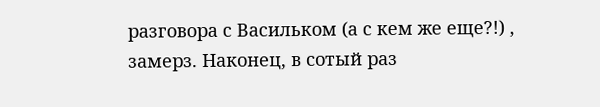разговора с Васильком (а с кем же еще?!) , замерз. Наконец, в сотый раз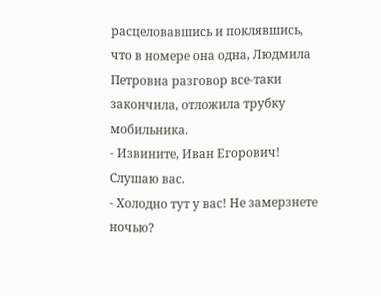расцеловавшись и поклявшись, что в номере она одна, Людмила Петровна разговор все-таки закончила, отложила трубку мобильника.
- Извините, Иван Егорович! Слушаю вас.
- Холодно тут у вас! Не замерзнете ночью?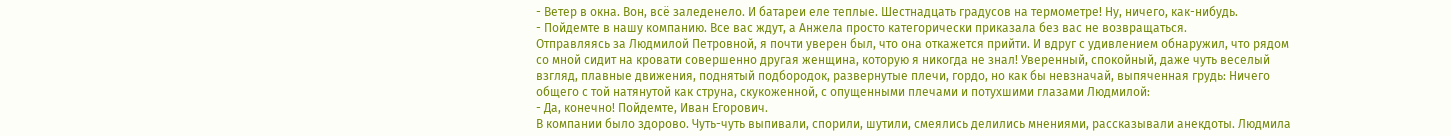- Ветер в окна. Вон, всё заледенело. И батареи еле теплые. Шестнадцать градусов на термометре! Ну, ничего, как-нибудь.
- Пойдемте в нашу компанию. Все вас ждут, а Анжела просто категорически приказала без вас не возвращаться.
Отправляясь за Людмилой Петровной, я почти уверен был, что она откажется прийти. И вдруг с удивлением обнаружил, что рядом со мной сидит на кровати совершенно другая женщина, которую я никогда не знал! Уверенный, спокойный, даже чуть веселый взгляд, плавные движения, поднятый подбородок, развернутые плечи, гордо, но как бы невзначай, выпяченная грудь: Ничего общего с той натянутой как струна, скукоженной, с опущенными плечами и потухшими глазами Людмилой:
- Да, конечно! Пойдемте, Иван Егорович.
В компании было здорово. Чуть-чуть выпивали, спорили, шутили, смеялись делились мнениями, рассказывали анекдоты. Людмила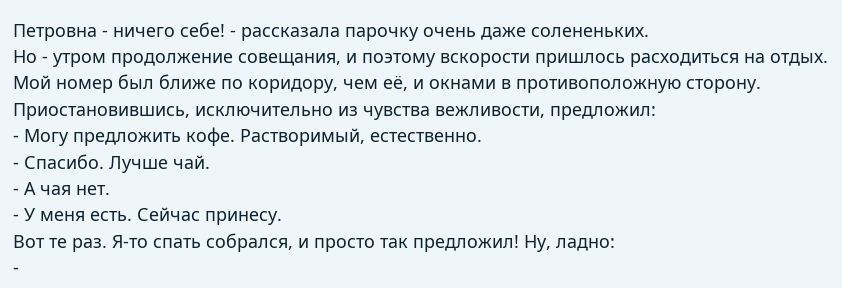Петровна - ничего себе! - рассказала парочку очень даже солененьких.
Но - утром продолжение совещания, и поэтому вскорости пришлось расходиться на отдых.
Мой номер был ближе по коридору, чем её, и окнами в противоположную сторону. Приостановившись, исключительно из чувства вежливости, предложил:
- Могу предложить кофе. Растворимый, естественно.
- Спасибо. Лучше чай.
- А чая нет.
- У меня есть. Сейчас принесу.
Вот те раз. Я-то спать собрался, и просто так предложил! Ну, ладно:
-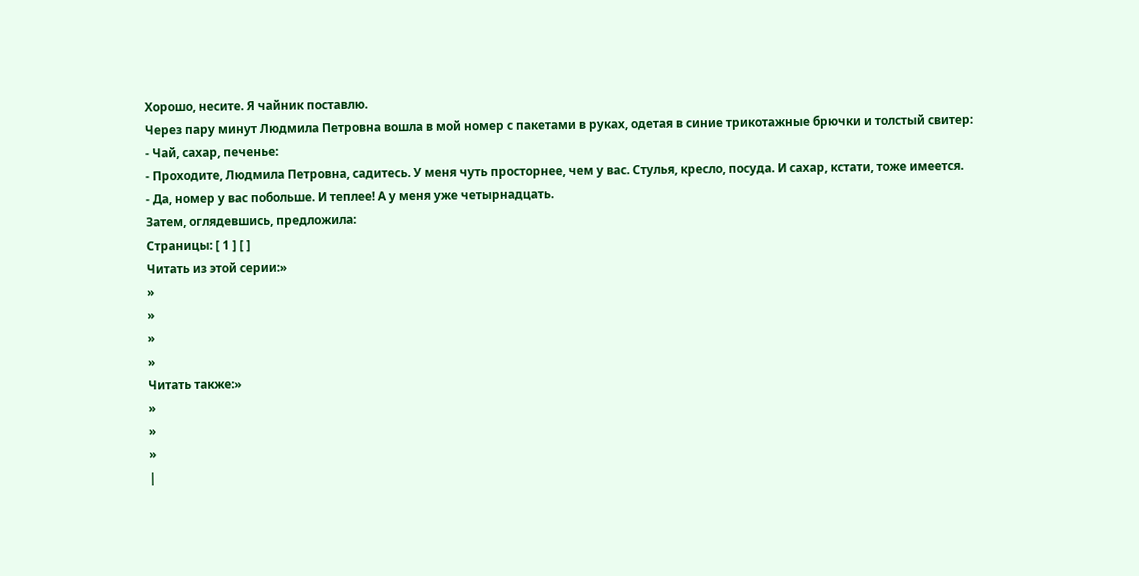Хорошо, несите. Я чайник поставлю.
Через пару минут Людмила Петровна вошла в мой номер с пакетами в руках, одетая в синие трикотажные брючки и толстый свитер:
- Чай, сахар, печенье:
- Проходите, Людмила Петровна, садитесь. У меня чуть просторнее, чем у вас. Стулья, кресло, посуда. И сахар, кстати, тоже имеется.
- Да, номер у вас побольше. И теплее! А у меня уже четырнадцать.
Затем, оглядевшись, предложила:
Страницы: [ 1 ] [ ]
Читать из этой серии:»
»
»
»
»
Читать также:»
»
»
»
|